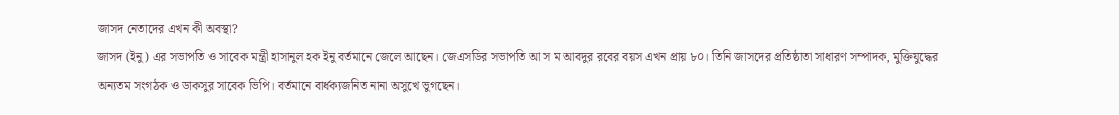জাসদ নেতাদের এখন কী অবস্থা?
জাসদ (ইনু) এর সভাপতি ও সাবেক মন্ত্রী হাসানুল হক ইনু বর্তমানে জেলে আছেন। জেএসডির সভাপতি আ স ম আবদুর রবের বয়স এখন প্রায় ৮০। তিনি জাসদের প্রতিষ্ঠাতা সাধারণ সম্পাদক, মুক্তিযুদ্ধের অন্যতম সংগঠক ও ডাকসুর সাবেক ভিপি। বর্তমানে বার্ধক্যজনিত নানা অসুখে ভুগছেন।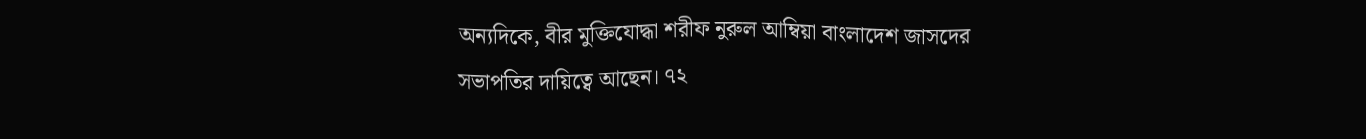অন্যদিকে, বীর মুক্তিযোদ্ধা শরীফ নুরুল আম্বিয়া বাংলাদেশ জাসদের সভাপতির দায়িত্বে আছেন। ৭২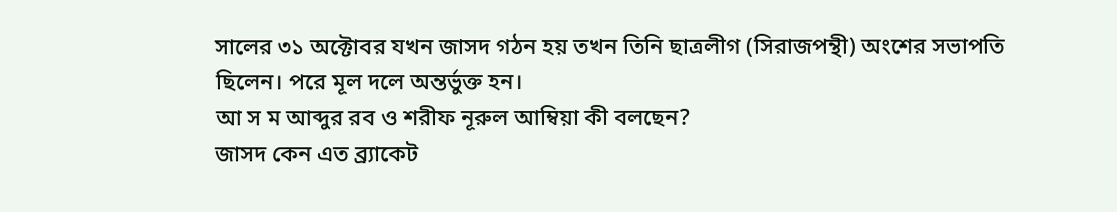সালের ৩১ অক্টোবর যখন জাসদ গঠন হয় তখন তিনি ছাত্রলীগ (সিরাজপন্থী) অংশের সভাপতি ছিলেন। পরে মূল দলে অন্তর্ভুক্ত হন।
আ স ম আব্দুর রব ও শরীফ নূরুল আম্বিয়া কী বলছেন?
জাসদ কেন এত ব্র্যাকেট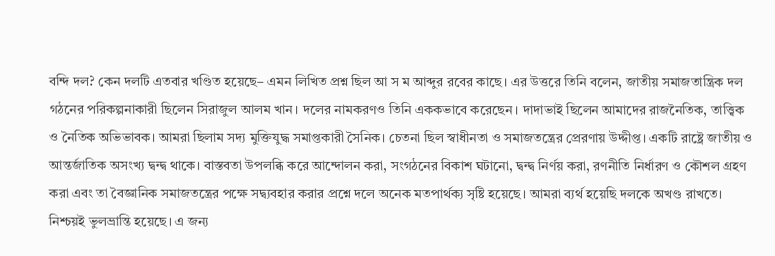বন্দি দল? কেন দলটি এতবার খণ্ডিত হয়েছে– এমন লিখিত প্রশ্ন ছিল আ স ম আব্দুর রবের কাছে। এর উত্তরে তিনি বলেন, জাতীয় সমাজতান্ত্রিক দল গঠনের পরিকল্পনাকারী ছিলেন সিরাজুল আলম খান। দলের নামকরণও তিনি এককভাবে করেছেন। দাদাভাই ছিলেন আমাদের রাজনৈতিক, তাত্ত্বিক ও নৈতিক অভিভাবক। আমরা ছিলাম সদ্য মুক্তিযুদ্ধ সমাপ্তকারী সৈনিক। চেতনা ছিল স্বাধীনতা ও সমাজতন্ত্রের প্রেরণায় উদ্দীপ্ত। একটি রাষ্ট্রে জাতীয় ও আন্তর্জাতিক অসংখ্য দ্বন্দ্ব থাকে। বাস্তবতা উপলব্ধি করে আন্দোলন করা, সংগঠনের বিকাশ ঘটানো, দ্বন্দ্ব নির্ণয় করা, রণনীতি নির্ধারণ ও কৌশল গ্রহণ করা এবং তা বৈজ্ঞানিক সমাজতন্ত্রের পক্ষে সদ্ব্যবহার করার প্রশ্নে দলে অনেক মতপার্থক্য সৃষ্টি হয়েছে। আমরা ব্যর্থ হয়েছি দলকে অখণ্ড রাখতে। নিশ্চয়ই ভুলভ্রান্তি হয়েছে। এ জন্য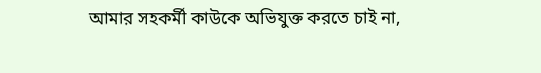আমার সহকর্মী কাউকে অভিযুক্ত করতে চাই না,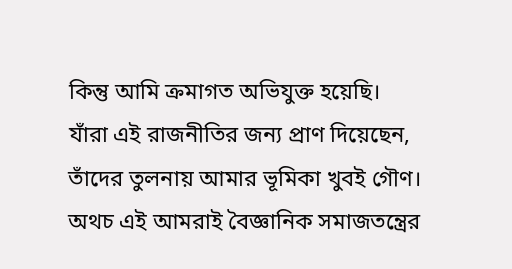কিন্তু আমি ক্রমাগত অভিযুক্ত হয়েছি। যাঁরা এই রাজনীতির জন্য প্রাণ দিয়েছেন, তাঁদের তুলনায় আমার ভূমিকা খুবই গৌণ। অথচ এই আমরাই বৈজ্ঞানিক সমাজতন্ত্রের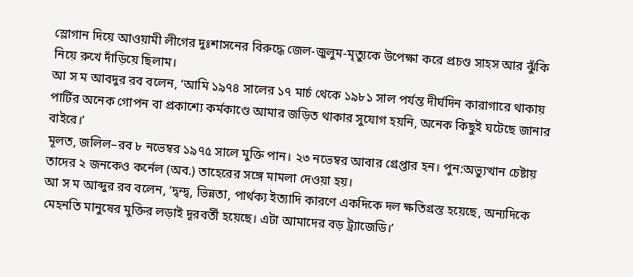স্লোগান দিয়ে আওয়ামী লীগের দুঃশাসনের বিরুদ্ধে জেল-জুলুম-মৃত্যুকে উপেক্ষা করে প্রচণ্ড সাহস আর ঝুঁকি নিয়ে রুখে দাঁড়িয়ে ছিলাম।
আ স ম আবদুর রব বলেন, ‘আমি ১৯৭৪ সালের ১৭ মার্চ থেকে ১৯৮১ সাল পর্যন্ত দীর্ঘদিন কারাগারে থাকায় পার্টির অনেক গোপন বা প্রকাশ্যে কর্মকাণ্ডে আমার জড়িত থাকার সুযোগ হয়নি, অনেক কিছুই ঘটেছে জানার বাইরে।’
মূলত, জলিল–রব ৮ নভেম্বর ১৯৭৫ সালে মুক্তি পান। ২৩ নভেম্বর আবার গ্রেপ্তার হন। পুন:অভ্যুত্থান চেষ্টায় তাদের ২ জনকেও কর্নেল (অব.) তাহেরের সঙ্গে মামলা দেওয়া হয়।
আ স ম আব্দুর রব বলেন, ‘দ্বন্দ্ব, ভিন্নতা, পার্থক্য ইত্যাদি কারণে একদিকে দল ক্ষতিগ্রস্ত হয়েছে, অন্যদিকে মেহনতি মানুষের মুক্তির লড়াই দূরবর্তী হয়েছে। এটা আমাদের বড় ট্র্যাজেডি।’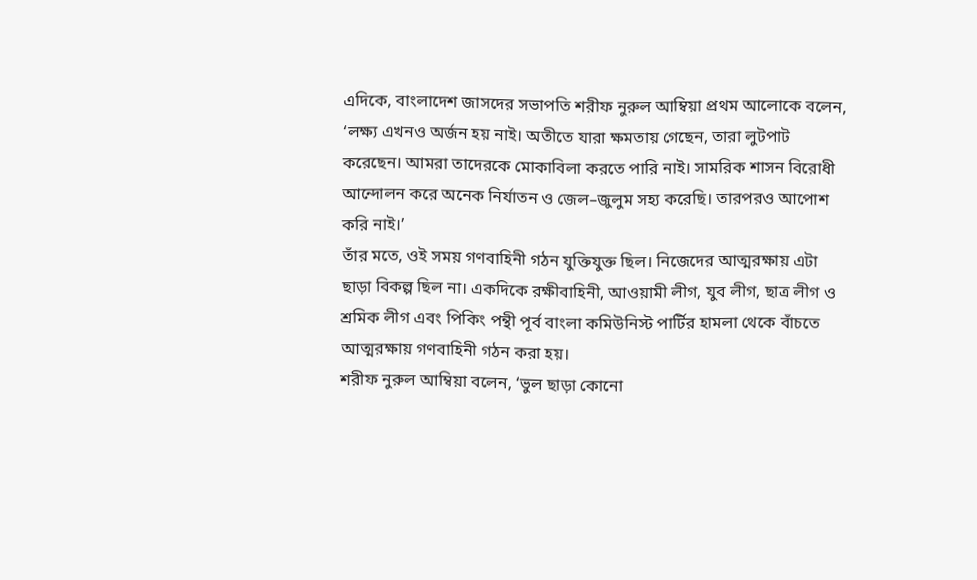এদিকে, বাংলাদেশ জাসদের সভাপতি শরীফ নুরুল আম্বিয়া প্রথম আলোকে বলেন, ‘লক্ষ্য এখনও অর্জন হয় নাই। অতীতে যারা ক্ষমতায় গেছেন, তারা লুটপাট করেছেন। আমরা তাদেরকে মোকাবিলা করতে পারি নাই। সামরিক শাসন বিরোধী আন্দোলন করে অনেক নির্যাতন ও জেল–জুলুম সহ্য করেছি। তারপরও আপোশ করি নাই।’
তাঁর মতে, ওই সময় গণবাহিনী গঠন যুক্তিযুক্ত ছিল। নিজেদের আত্মরক্ষায় এটা ছাড়া বিকল্প ছিল না। একদিকে রক্ষীবাহিনী, আওয়ামী লীগ, যুব লীগ, ছাত্র লীগ ও শ্রমিক লীগ এবং পিকিং পন্থী পূর্ব বাংলা কমিউনিস্ট পার্টির হামলা থেকে বাঁচতে আত্মরক্ষায় গণবাহিনী গঠন করা হয়।
শরীফ নুরুল আম্বিয়া বলেন, ‘ভুল ছাড়া কোনো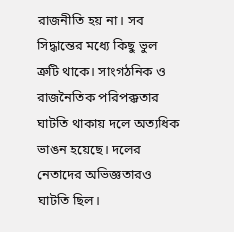রাজনীতি হয় না। সব সিদ্ধান্তের মধ্যে কিছু ভুল ত্রুটি থাকে। সাংগঠনিক ও রাজনৈতিক পরিপক্কতার ঘাটতি থাকায় দলে অত্যধিক ভাঙন হয়েছে। দলের নেতাদের অভিজ্ঞতারও ঘাটতি ছিল।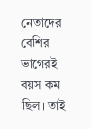নেতাদের বেশির ভাগেরই বয়স কম ছিল। তাই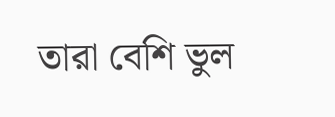তারা বেশি ভুল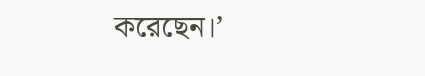করেছেন।’